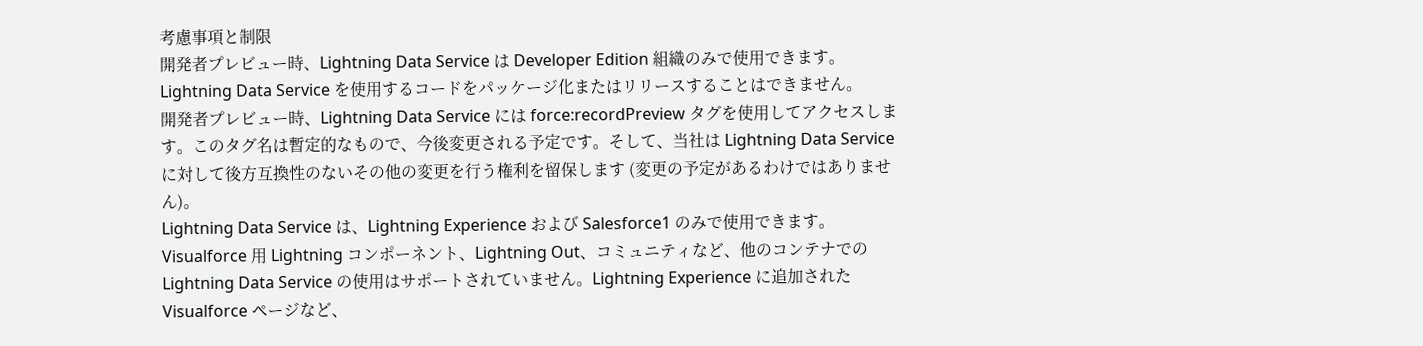考慮事項と制限
開発者プレビュー時、Lightning Data Service は Developer Edition 組織のみで使用できます。Lightning Data Service を使用するコードをパッケージ化またはリリースすることはできません。
開発者プレビュー時、Lightning Data Service には force:recordPreview タグを使用してアクセスします。このタグ名は暫定的なもので、今後変更される予定です。そして、当社は Lightning Data Service に対して後方互換性のないその他の変更を行う権利を留保します (変更の予定があるわけではありません)。
Lightning Data Service は、Lightning Experience および Salesforce1 のみで使用できます。Visualforce 用 Lightning コンポーネント、Lightning Out、コミュニティなど、他のコンテナでの Lightning Data Service の使用はサポートされていません。Lightning Experience に追加された Visualforce ページなど、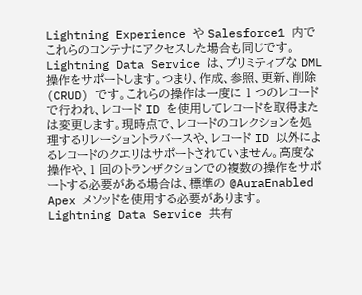Lightning Experience や Salesforce1 内でこれらのコンテナにアクセスした場合も同じです。
Lightning Data Service は、プリミティブな DML 操作をサポートします。つまり、作成、参照、更新、削除 (CRUD) です。これらの操作は一度に 1 つのレコードで行われ、レコード ID を使用してレコードを取得または変更します。現時点で、レコードのコレクションを処理するリレーショントラバースや、レコード ID 以外によるレコードのクエリはサポートされていません。高度な操作や、1 回のトランザクションでの複数の操作をサポートする必要がある場合は、標準の @AuraEnabled Apex メソッドを使用する必要があります。
Lightning Data Service 共有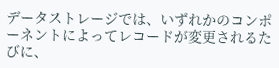データストレージでは、いずれかのコンポーネントによってレコードが変更されるたびに、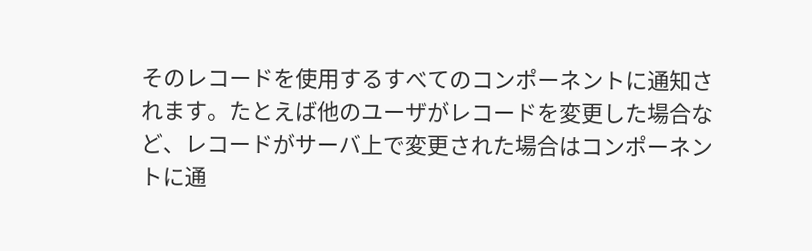そのレコードを使用するすべてのコンポーネントに通知されます。たとえば他のユーザがレコードを変更した場合など、レコードがサーバ上で変更された場合はコンポーネントに通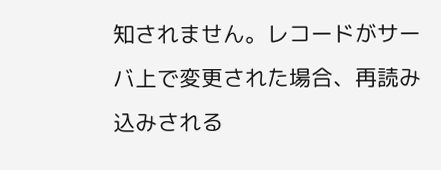知されません。レコードがサーバ上で変更された場合、再読み込みされる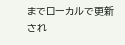までローカルで更新され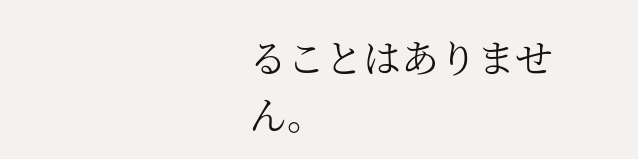ることはありません。